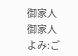御家人
御家人
よみ:ご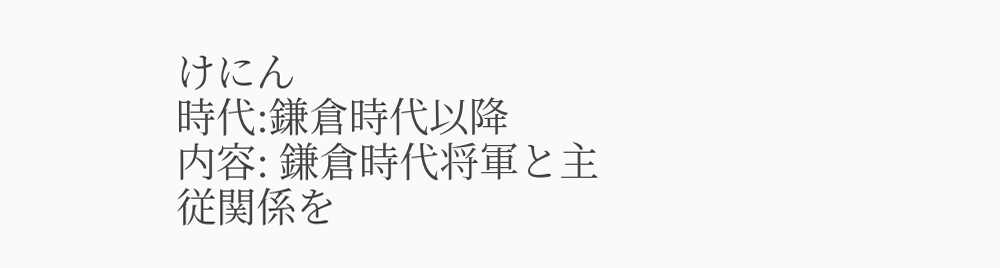けにん
時代:鎌倉時代以降
内容: 鎌倉時代将軍と主従関係を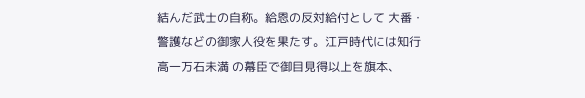結んだ武士の自称。給恩の反対給付として 大番・警護などの御家人役を果たす。江戸時代には知行高一万石未満 の幕臣で御目見得以上を旗本、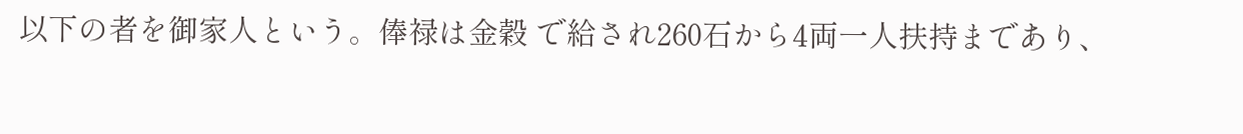以下の者を御家人という。俸禄は金穀 で給され260石から4両一人扶持まであり、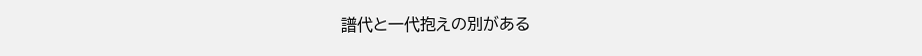譜代と一代抱えの別がある